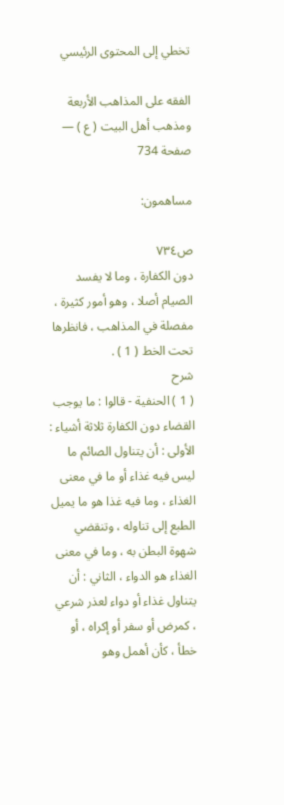تخطي إلى المحتوى الرئيسي

الفقه على المذاهب الأربعة ومذهب أهل البيت ( ع ) — صفحة 734

مساهمون:

ص٧٣٤
دون الكفارة ، وما لا يفسد الصيام أصلا ، وهو أمور كثيرة ، مفصلة في المذاهب ، فانظرها تحت الخط ( 1 ) .
شرح
( 1 ) الحنفية - قالوا : ما يوجب القضاء دون الكفارة ثلاثة أشياء : الأولى : أن يتناول الصائم ما ليس فيه غذاء أو ما في معنى الغذاء ، وما فيه غذا هو ما يميل الطبع إلى تناوله ، وتنقضي شهوة البطن به ، وما في معنى الغذاء هو الدواء ، الثاني : أن يتناول غذاء أو دواء لعذر شرعي ، كمرض أو سفر أو إكراه ، أو خطأ ، كأن أهمل وهو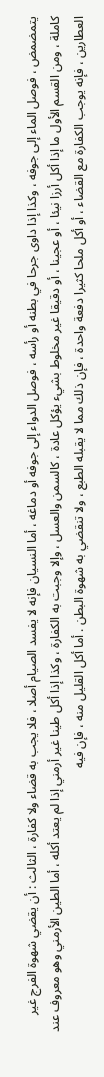يتمضمض ، فوصل الماء إلى جوفه ، وكذا إذا داوى جرحا في بطنه أو رأسه ، فوصل الدواء إلى جوفه أو دماغه ، أما النسيان فإنه لا يفسد الصيام أصلا ، فلا يجب به قضاء ولا كفارة ، الثالث : أن يقضي شهوة الفرج غير كاملة ، ومن القسم الأول ما إذا أكل أرزا نيئا ، أو عجينا ، أو دقيقا غير مخلوط بشيء يؤكل عادة ، كالسمن والعسل ، وإلا وجبت به الكفارة ، وكذا إذا أكل طينا غير أرمني إذا لم يعتد أكله ، أما الطين الأرمني وهو معروف عند العطارين ، فإنه يوجب الكفارة مع القضاء ، أو أكل ملحا كثيرا دفعة واحدة ، فإن ذلك مما لا يقبله الطبع ، ولا تنقضي به شهوة البطن . أما أكل القليل منه ، فإن فيه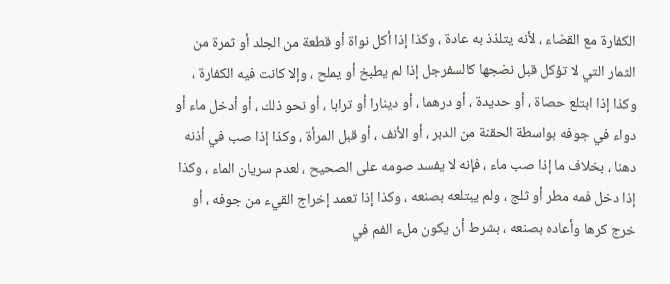الكفارة مع القضاء ، لأنه يتلذذ به عادة ، وكذا إذا أكل نواة أو قطعة من الجلد أو ثمرة من الثمار التي لا تؤكل قبل نضجها كالسفرجل إذا لم يطبخ أو يملح ، وإلا كانت فيه الكفارة ، وكذا إذا ابتلع حصاة ، أو حديدة ، أو درهما ، أو دينارا أو ترابا ، أو نحو ذلك ، أو أدخل ماء أو دواء في جوفه بواسطة الحقنة من الدبر ، أو الأنف ، أو قبل المرأة ، وكذا إذا صب في أذنه دهنا ، بخلاف ما إذا صب ماء ، فإنه لا يفسد صومه على الصحيح ، لعدم سريان الماء ، وكذا إذا دخل فمه مطر أو ثلج ، ولم يبتلعه بصنعه ، وكذا إذا تعمد إخراج القيء من جوفه ، أو خرج كرها وأعاده بصنعه ، بشرط أن يكون ملء الفم في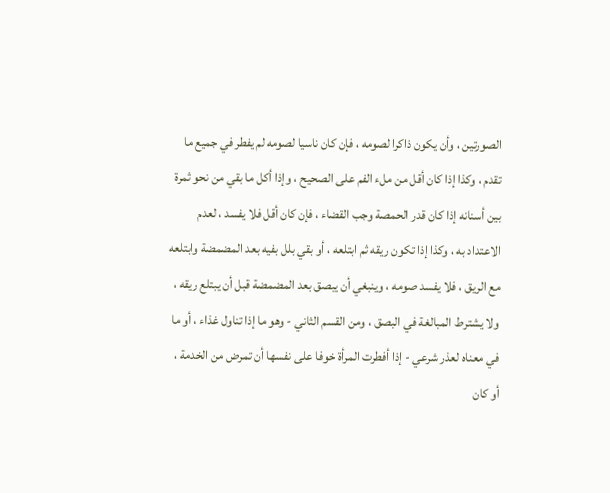الصورتين ، وأن يكون ذاكرا لصومه ، فإن كان ناسيا لصومه لم يفطر في جميع ما تقدم ، وكذا إذا كان أقل من ملء الفم على الصحيح ، وإذا أكل ما بقي من نحو ثمرة بين أسنانه إذا كان قدر الحمصة وجب القضاء ، فإن كان أقل فلا يفسد ، لعدم الاعتداد به ، وكذا إذا تكون ريقه ثم ابتلعه ، أو بقي بلل بفيه بعد المضمضة وابتلعه مع الريق ، فلا يفسد صومه ، وينبغي أن يبصق بعد المضمضة قبل أن يبتلع ريقه ، ولا يشترط المبالغة في البصق ، ومن القسم الثاني - وهو ما إذا تناول غذاء ، أو ما في معناه لعذر شرعي - إذا أفطرت المرأة خوفا على نفسها أن تمرض من الخدمة ، أو كان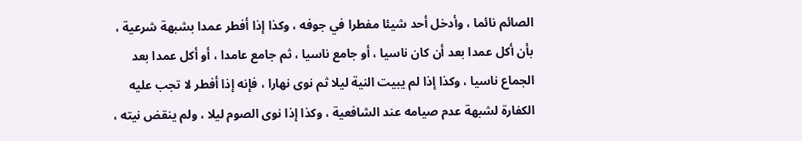الصائم نائما ، وأدخل أحد شيئا مفطرا في جوفه ، وكذا إذا أفطر عمدا بشبهة شرعية ، بأن أكل عمدا بعد أن كان ناسيا ، أو جامع ناسيا ، ثم جامع عامدا ، أو أكل عمدا بعد الجماع ناسيا ، وكذا إذا لم يبيت النية ليلا ثم نوى نهارا ، فإنه إذا أفطر لا تجب عليه الكفارة لشبهة عدم صيامه عند الشافعية ، وكذا إذا نوى الصوم ليلا ، ولم ينقض نيته ،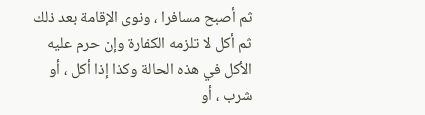ثم أصبح مسافرا ، ونوى الإقامة بعد ذلك ثم أكل لا تلزمه الكفارة وإن حرم عليه الأكل في هذه الحالة وكذا إذا أكل ، أو شرب ، أو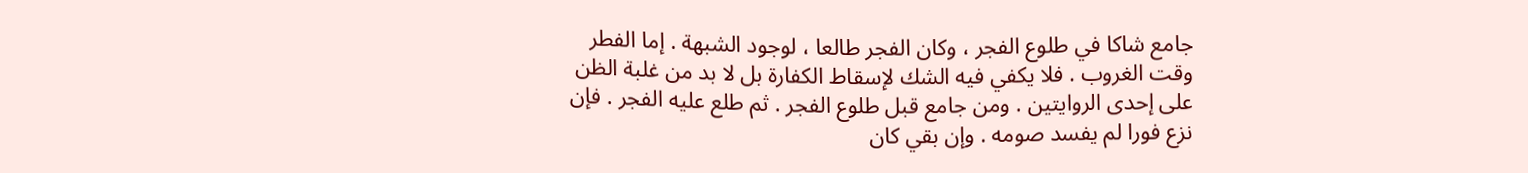جامع شاكا في طلوع الفجر ، وكان الفجر طالعا ، لوجود الشبهة . إما الفطر وقت الغروب . فلا يكفي فيه الشك لإسقاط الكفارة بل لا بد من غلبة الظن على إحدى الروايتين . ومن جامع قبل طلوع الفجر . ثم طلع عليه الفجر . فإن نزع فورا لم يفسد صومه . وإن بقي كان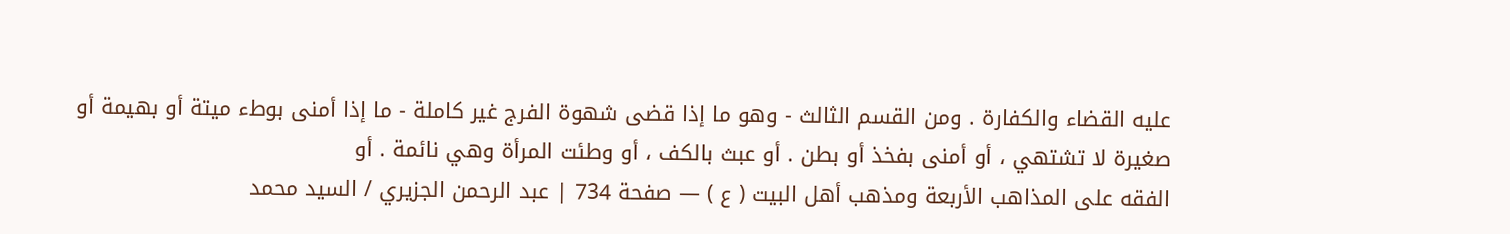عليه القضاء والكفارة . ومن القسم الثالث - وهو ما إذا قضى شهوة الفرج غير كاملة - ما إذا أمنى بوطء ميتة أو بهيمة أو صغيرة لا تشتهي ، أو أمنى بفخذ أو بطن . أو عبث بالكف ، أو وطئت المرأة وهي نائمة . أو
الفقه على المذاهب الأربعة ومذهب أهل البيت ( ع ) — صفحة 734 | عبد الرحمن الجزيري / السيد محمد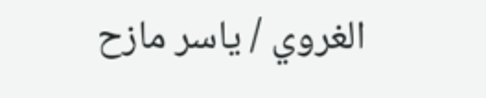الغروي / ياسر مازح